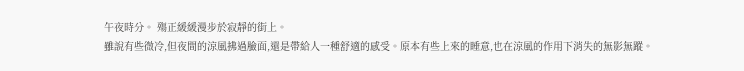午夜時分。 殤正緩緩漫步於寂靜的街上。
雖說有些微冷,但夜間的涼風拂過臉面,還是帶給人一種舒適的感受。原本有些上來的睡意,也在涼風的作用下消失的無影無蹤。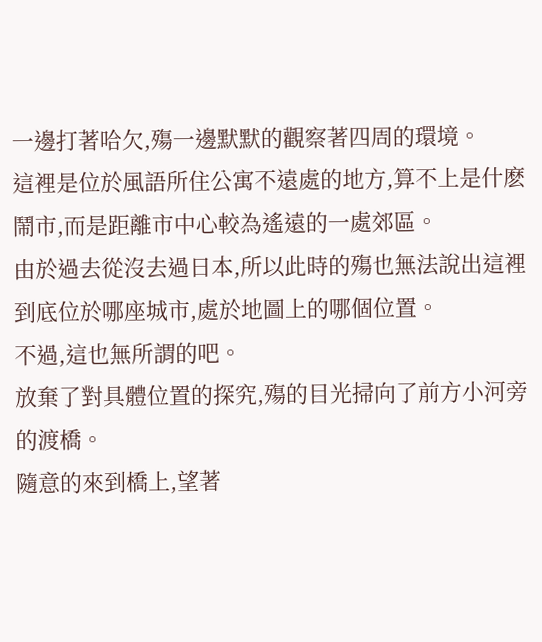一邊打著哈欠,殤一邊默默的觀察著四周的環境。
這裡是位於風語所住公寓不遠處的地方,算不上是什麽鬧市,而是距離市中心較為遙遠的一處郊區。
由於過去從沒去過日本,所以此時的殤也無法說出這裡到底位於哪座城市,處於地圖上的哪個位置。
不過,這也無所謂的吧。
放棄了對具體位置的探究,殤的目光掃向了前方小河旁的渡橋。
隨意的來到橋上,望著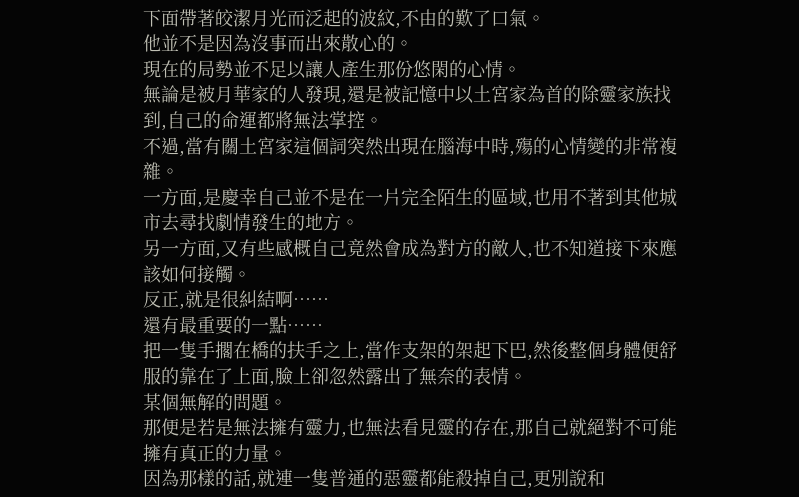下面帶著皎潔月光而泛起的波紋,不由的歎了口氣。
他並不是因為沒事而出來散心的。
現在的局勢並不足以讓人產生那份悠閑的心情。
無論是被月華家的人發現,還是被記憶中以土宮家為首的除靈家族找到,自己的命運都將無法掌控。
不過,當有關土宮家這個詞突然出現在腦海中時,殤的心情變的非常複雜。
一方面,是慶幸自己並不是在一片完全陌生的區域,也用不著到其他城市去尋找劇情發生的地方。
另一方面,又有些感概自己竟然會成為對方的敵人,也不知道接下來應該如何接觸。
反正,就是很糾結啊……
還有最重要的一點……
把一隻手擱在橋的扶手之上,當作支架的架起下巴,然後整個身體便舒服的靠在了上面,臉上卻忽然露出了無奈的表情。
某個無解的問題。
那便是若是無法擁有靈力,也無法看見靈的存在,那自己就絕對不可能擁有真正的力量。
因為那樣的話,就連一隻普通的惡靈都能殺掉自己,更別說和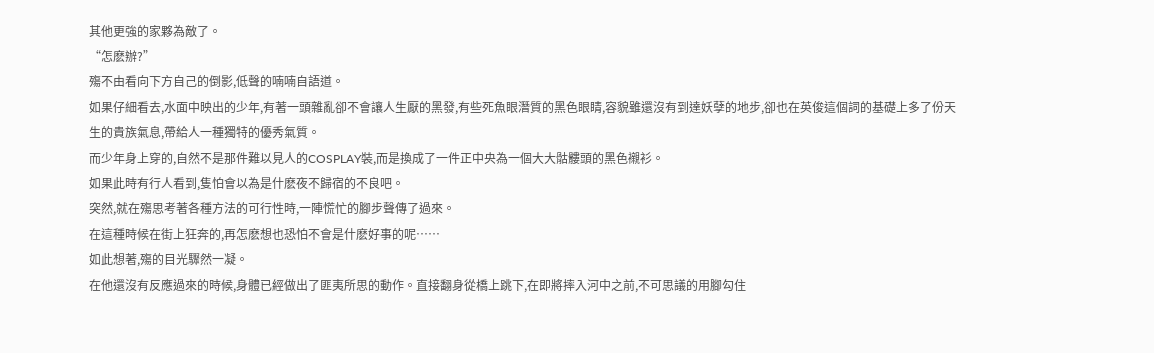其他更強的家夥為敵了。
“怎麽辦?”
殤不由看向下方自己的倒影,低聲的喃喃自語道。
如果仔細看去,水面中映出的少年,有著一頭雜亂卻不會讓人生厭的黑發,有些死魚眼潛質的黑色眼睛,容貌雖還沒有到達妖孽的地步,卻也在英俊這個詞的基礎上多了份天生的貴族氣息,帶給人一種獨特的優秀氣質。
而少年身上穿的,自然不是那件難以見人的COSPLAY裝,而是換成了一件正中央為一個大大骷髏頭的黑色襯衫。
如果此時有行人看到,隻怕會以為是什麽夜不歸宿的不良吧。
突然,就在殤思考著各種方法的可行性時,一陣慌忙的腳步聲傳了過來。
在這種時候在街上狂奔的,再怎麽想也恐怕不會是什麽好事的呢……
如此想著,殤的目光驟然一凝。
在他還沒有反應過來的時候,身體已經做出了匪夷所思的動作。直接翻身從橋上跳下,在即將摔入河中之前,不可思議的用腳勾住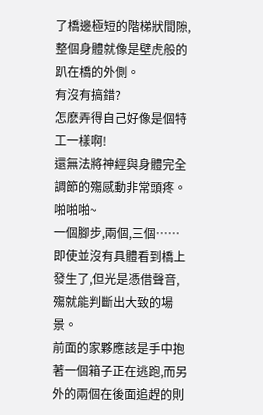了橋邊極短的階梯狀間隙,整個身體就像是壁虎般的趴在橋的外側。
有沒有搞錯?
怎麽弄得自己好像是個特工一樣啊!
還無法將神經與身體完全調節的殤感動非常頭疼。
啪啪啪~
一個腳步,兩個,三個……
即使並沒有具體看到橋上發生了,但光是憑借聲音,殤就能判斷出大致的場景。
前面的家夥應該是手中抱著一個箱子正在逃跑,而另外的兩個在後面追趕的則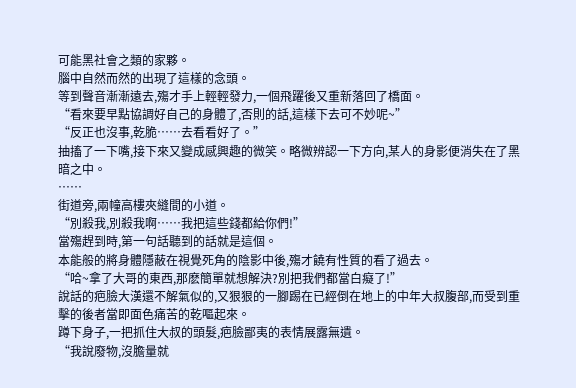可能黑社會之類的家夥。
腦中自然而然的出現了這樣的念頭。
等到聲音漸漸遠去,殤才手上輕輕發力,一個飛躍後又重新落回了橋面。
“看來要早點協調好自己的身體了,否則的話,這樣下去可不妙呢~”
“反正也沒事,乾脆……去看看好了。”
抽搐了一下嘴,接下來又變成感興趣的微笑。略微辨認一下方向,某人的身影便消失在了黑暗之中。
……
街道旁,兩幢高樓夾縫間的小道。
“別殺我,別殺我啊……我把這些錢都給你們!”
當殤趕到時,第一句話聽到的話就是這個。
本能般的將身體隱蔽在視覺死角的陰影中後,殤才饒有性質的看了過去。
“哈~拿了大哥的東西,那麽簡單就想解決?別把我們都當白癡了!”
說話的疤臉大漢還不解氣似的,又狠狠的一腳踢在已經倒在地上的中年大叔腹部,而受到重擊的後者當即面色痛苦的乾嘔起來。
蹲下身子,一把抓住大叔的頭髮,疤臉鄙夷的表情展露無遺。
“我說廢物,沒膽量就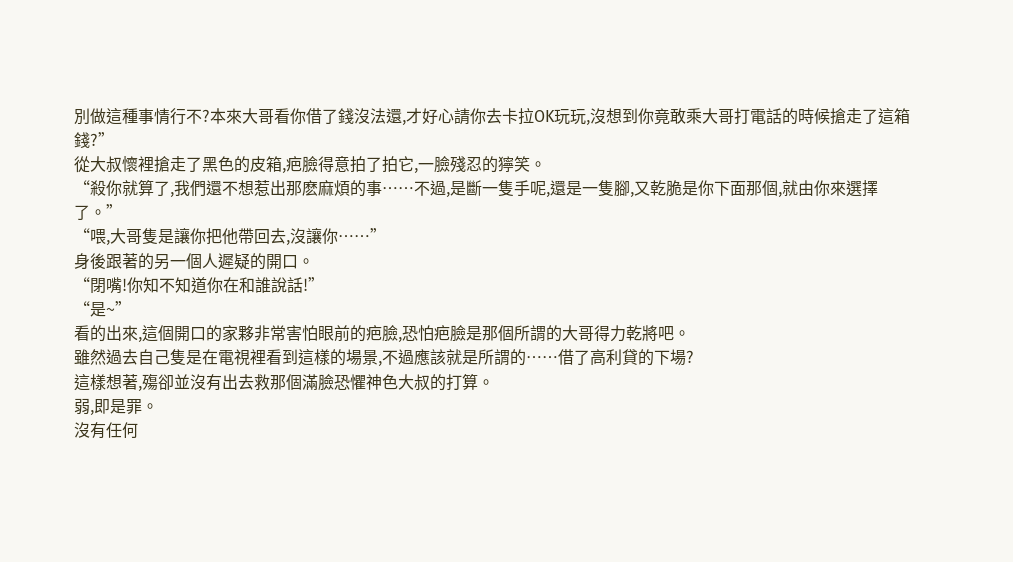別做這種事情行不?本來大哥看你借了錢沒法還,才好心請你去卡拉OK玩玩,沒想到你竟敢乘大哥打電話的時候搶走了這箱錢?”
從大叔懷裡搶走了黑色的皮箱,疤臉得意拍了拍它,一臉殘忍的獰笑。
“殺你就算了,我們還不想惹出那麽麻煩的事……不過,是斷一隻手呢,還是一隻腳,又乾脆是你下面那個,就由你來選擇了。”
“喂,大哥隻是讓你把他帶回去,沒讓你……”
身後跟著的另一個人遲疑的開口。
“閉嘴!你知不知道你在和誰說話!”
“是~”
看的出來,這個開口的家夥非常害怕眼前的疤臉,恐怕疤臉是那個所謂的大哥得力乾將吧。
雖然過去自己隻是在電視裡看到這樣的場景,不過應該就是所謂的……借了高利貸的下場?
這樣想著,殤卻並沒有出去救那個滿臉恐懼神色大叔的打算。
弱,即是罪。
沒有任何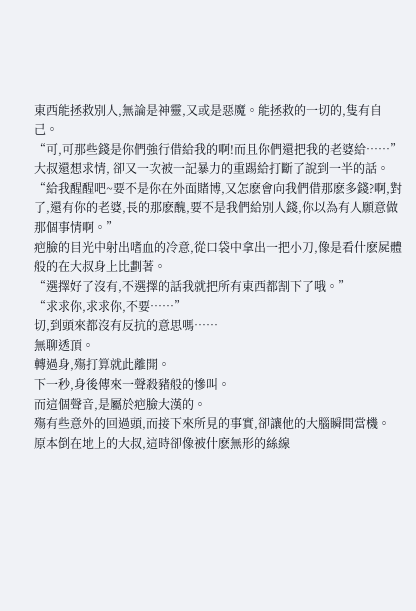東西能拯救別人,無論是神靈,又或是惡魔。能拯救的一切的,隻有自己。
“可,可那些錢是你們強行借給我的啊!而且你們還把我的老婆給……”
大叔還想求情, 卻又一次被一記暴力的重踢給打斷了說到一半的話。
“給我醒醒吧~要不是你在外面賭博,又怎麽會向我們借那麽多錢?啊,對了,還有你的老婆,長的那麽醜,要不是我們給別人錢,你以為有人願意做那個事情啊。”
疤臉的目光中射出嗜血的冷意,從口袋中拿出一把小刀,像是看什麽屍體般的在大叔身上比劃著。
“選擇好了沒有,不選擇的話我就把所有東西都割下了哦。”
“求求你,求求你,不要……”
切,到頭來都沒有反抗的意思嗎……
無聊透頂。
轉過身,殤打算就此離開。
下一秒,身後傳來一聲殺豬般的慘叫。
而這個聲音,是屬於疤臉大漢的。
殤有些意外的回過頭,而接下來所見的事實,卻讓他的大腦瞬間當機。
原本倒在地上的大叔,這時卻像被什麽無形的絲線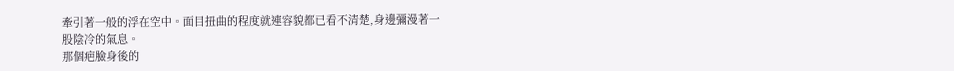牽引著一般的浮在空中。面目扭曲的程度就連容貌都已看不清楚,身邊彌漫著一股陰冷的氣息。
那個疤臉身後的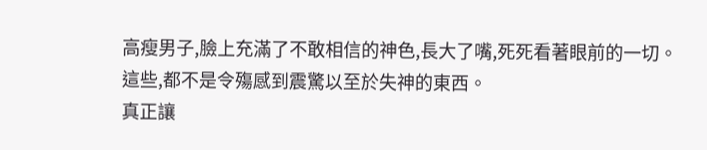高瘦男子,臉上充滿了不敢相信的神色,長大了嘴,死死看著眼前的一切。
這些,都不是令殤感到震驚以至於失神的東西。
真正讓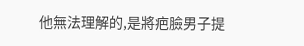他無法理解的,是將疤臉男子提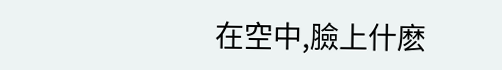在空中,臉上什麽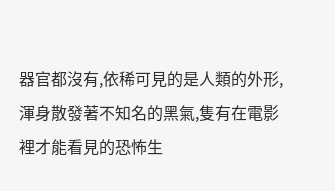器官都沒有,依稀可見的是人類的外形,渾身散發著不知名的黑氣,隻有在電影裡才能看見的恐怖生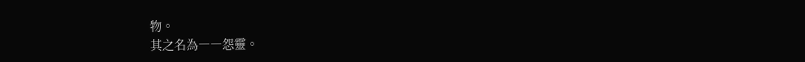物。
其之名為――怨靈。